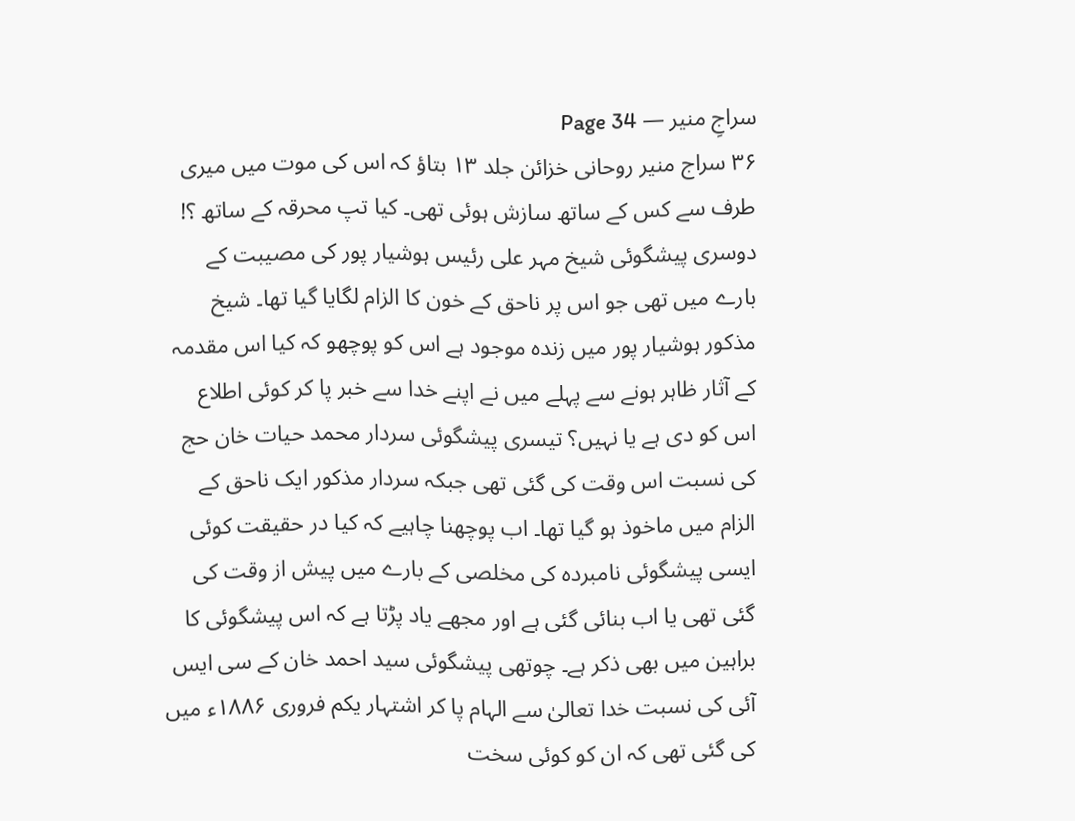سراجِ منیر — Page 34
۳۶ سراج منیر روحانی خزائن جلد ۱۳ بتاؤ کہ اس کی موت میں میری طرف سے کس کے ساتھ سازش ہوئی تھی۔ کیا تپ محرقہ کے ساتھ ؟! دوسری پیشگوئی شیخ مہر علی رئیس ہوشیار پور کی مصیبت کے بارے میں تھی جو اس پر ناحق کے خون کا الزام لگایا گیا تھا۔ شیخ مذکور ہوشیار پور میں زندہ موجود ہے اس کو پوچھو کہ کیا اس مقدمہ کے آثار ظاہر ہونے سے پہلے میں نے اپنے خدا سے خبر پا کر کوئی اطلاع اس کو دی ہے یا نہیں؟ تیسری پیشگوئی سردار محمد حیات خان حج کی نسبت اس وقت کی گئی تھی جبکہ سردار مذکور ایک ناحق کے الزام میں ماخوذ ہو گیا تھا۔ اب پوچھنا چاہیے کہ کیا در حقیقت کوئی ایسی پیشگوئی نامبردہ کی مخلصی کے بارے میں پیش از وقت کی گئی تھی یا اب بنائی گئی ہے اور مجھے یاد پڑتا ہے کہ اس پیشگوئی کا براہین میں بھی ذکر ہے۔ چوتھی پیشگوئی سید احمد خان کے سی ایس آئی کی نسبت خدا تعالیٰ سے الہام پا کر اشتہار یکم فروری ۱۸۸۶ء میں کی گئی تھی کہ ان کو کوئی سخت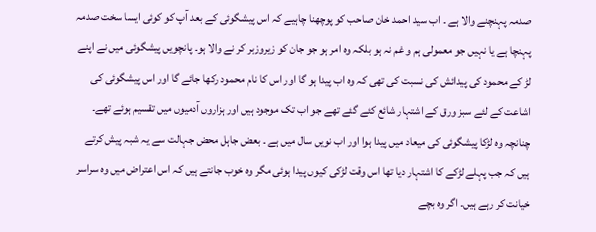صدمہ پہنچنے والا ہے ۔ اب سید احمد خان صاحب کو پوچھنا چاہیے کہ اس پیشگوئی کے بعد آپ کو کوئی ایسا سخت صدمہ پہنچا ہے یا نہیں جو معمولی ہم و غم نہ ہو بلکہ وہ امر ہو جو جان کو زیروزبر کر نے والا ہو۔ پانچویں پیشگوئی میں نے اپنے لڑ کے محمود کی پیدائش کی نسبت کی تھی کہ وہ اب پیدا ہو گا اور اس کا نام محمود رکھا جائے گا اور اس پیشگوئی کی اشاعت کے لئے سبز ورق کے اشتہار شائع کئے گئے تھے جو اب تک موجود ہیں اور ہزاروں آدمیوں میں تقسیم ہوئے تھے۔ چنانچہ وہ لڑکا پیشگوئی کی میعاد میں پیدا ہوا اور اب نویں سال میں ہے ۔ بعض جاہل محض جہالت سے یہ شبہ پیش کرتے ہیں کہ جب پہلے لڑکے کا اشتہار دیا تھا اس وقت لڑکی کیوں پیدا ہوئی مگر وہ خوب جانتے ہیں کہ اس اعتراض میں وہ سراسر خیانت کر رہے ہیں۔ اگر وہ بچے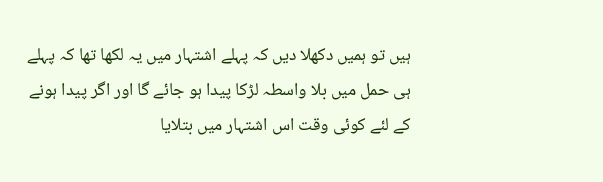ہیں تو ہمیں دکھلا دیں کہ پہلے اشتہار میں یہ لکھا تھا کہ پہلے ہی حمل میں بلا واسطہ لڑکا پیدا ہو جائے گا اور اگر پیدا ہونے کے لئے کوئی وقت اس اشتہار میں بتلایا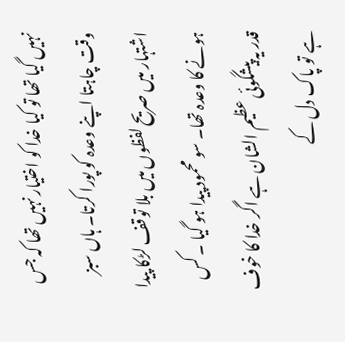نہیں گیا تھا تو کیا خدا کو اختیار نہیں تھا کہ جس وقت چاہتا اپنے وعدہ کو پورا کرتا۔ ہاں سبز اشتہار میں صریح لفظوں میں بلا توقف لڑکا پیدا ہونے کا وعدہ تھا۔ سو محمود پیدا ہو گیا ۔ کس قدر یہ پیشگوئی عظیم الشان ہے اگر خدا کا خوف ہے تو پاک دل کے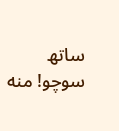ساتھ سوچو! منه